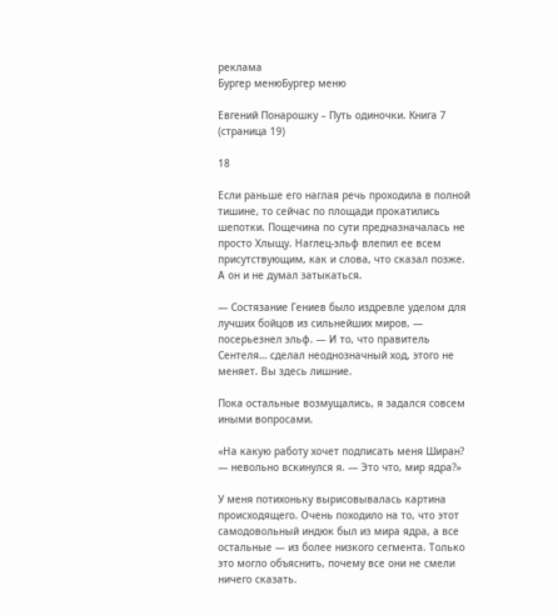реклама
Бургер менюБургер меню

Евгений Понарошку – Путь одиночки. Книга 7 (страница 19)

18

Если раньше его наглая речь проходила в полной тишине, то сейчас по площади прокатились шепотки. Пощечина по сути предназначалась не просто Хлыщу. Наглец-эльф влепил ее всем присутствующим, как и слова, что сказал позже. А он и не думал затыкаться.

— Состязание Гениев было издревле уделом для лучших бойцов из сильнейших миров, — посерьезнел эльф. — И то, что правитель Сентеля… сделал неоднозначный ход, этого не меняет. Вы здесь лишние.

Пока остальные возмущались, я задался совсем иными вопросами.

«На какую работу хочет подписать меня Ширан? — невольно вскинулся я. — Это что, мир ядра?»

У меня потихоньку вырисовывалась картина происходящего. Очень походило на то, что этот самодовольный индюк был из мира ядра, а все остальные — из более низкого сегмента. Только это могло объяснить, почему все они не смели ничего сказать.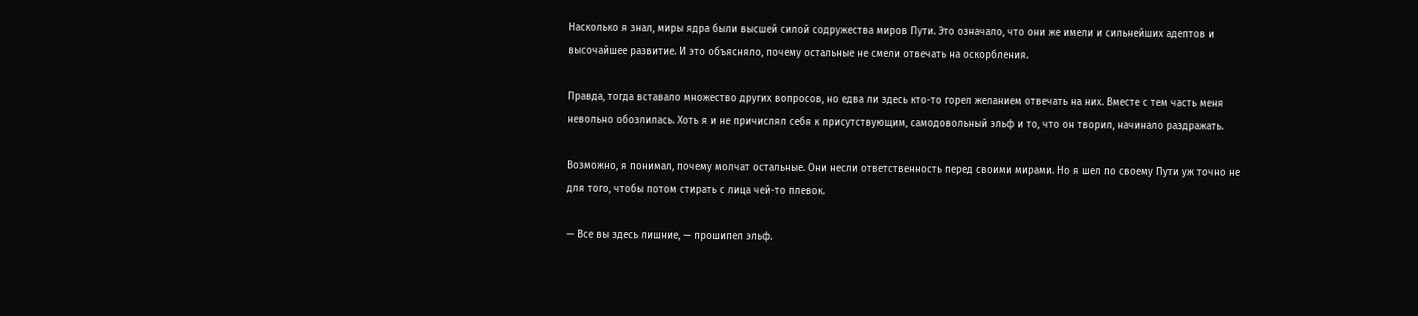Насколько я знал, миры ядра были высшей силой содружества миров Пути. Это означало, что они же имели и сильнейших адептов и высочайшее развитие. И это объясняло, почему остальные не смели отвечать на оскорбления.

Правда, тогда вставало множество других вопросов, но едва ли здесь кто-то горел желанием отвечать на них. Вместе с тем часть меня невольно обозлилась. Хоть я и не причислял себя к присутствующим, самодовольный эльф и то, что он творил, начинало раздражать.

Возможно, я понимал, почему молчат остальные. Они несли ответственность перед своими мирами. Но я шел по своему Пути уж точно не для того, чтобы потом стирать с лица чей-то плевок.

— Все вы здесь лишние, — прошипел эльф.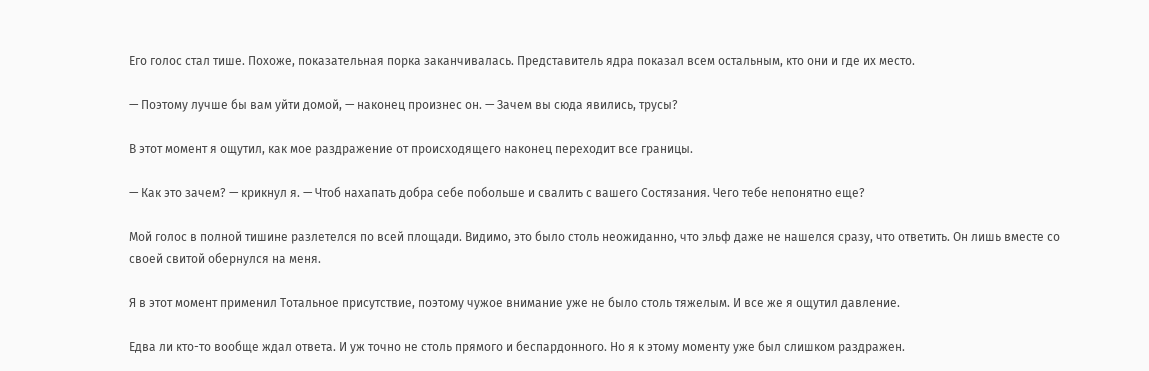Его голос стал тише. Похоже, показательная порка заканчивалась. Представитель ядра показал всем остальным, кто они и где их место.

— Поэтому лучше бы вам уйти домой, — наконец произнес он. — Зачем вы сюда явились, трусы?

В этот момент я ощутил, как мое раздражение от происходящего наконец переходит все границы.

— Как это зачем? — крикнул я. — Чтоб нахапать добра себе побольше и свалить с вашего Состязания. Чего тебе непонятно еще?

Мой голос в полной тишине разлетелся по всей площади. Видимо, это было столь неожиданно, что эльф даже не нашелся сразу, что ответить. Он лишь вместе со своей свитой обернулся на меня.

Я в этот момент применил Тотальное присутствие, поэтому чужое внимание уже не было столь тяжелым. И все же я ощутил давление.

Едва ли кто-то вообще ждал ответа. И уж точно не столь прямого и беспардонного. Но я к этому моменту уже был слишком раздражен.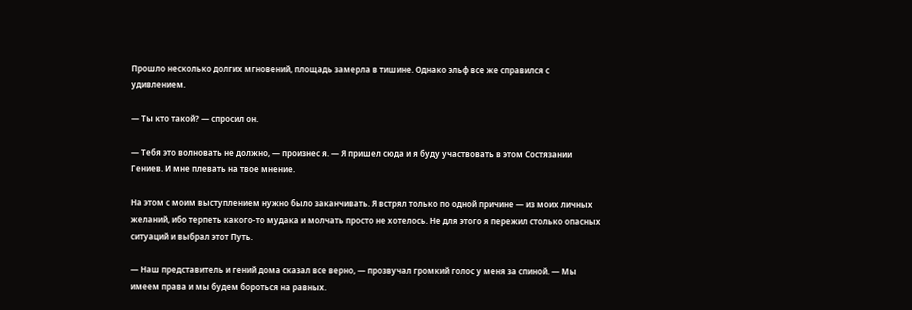Прошло несколько долгих мгновений, площадь замерла в тишине. Однако эльф все же справился с удивлением.

— Ты кто такой? — спросил он.

— Тебя это волновать не должно, — произнес я. — Я пришел сюда и я буду участвовать в этом Состязании Гениев. И мне плевать на твое мнение.

На этом с моим выступлением нужно было заканчивать. Я встрял только по одной причине — из моих личных желаний, ибо терпеть какого-то мудака и молчать просто не хотелось. Не для этого я пережил столько опасных ситуаций и выбрал этот Путь.

— Наш представитель и гений дома сказал все верно, — прозвучал громкий голос у меня за спиной. — Мы имеем права и мы будем бороться на равных.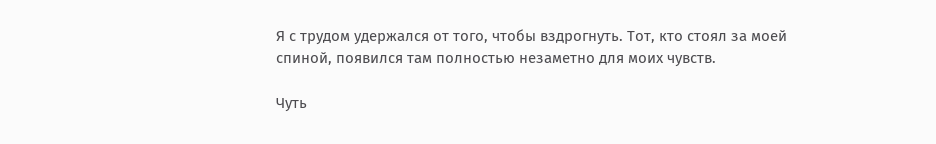Я с трудом удержался от того, чтобы вздрогнуть. Тот, кто стоял за моей спиной, появился там полностью незаметно для моих чувств.

Чуть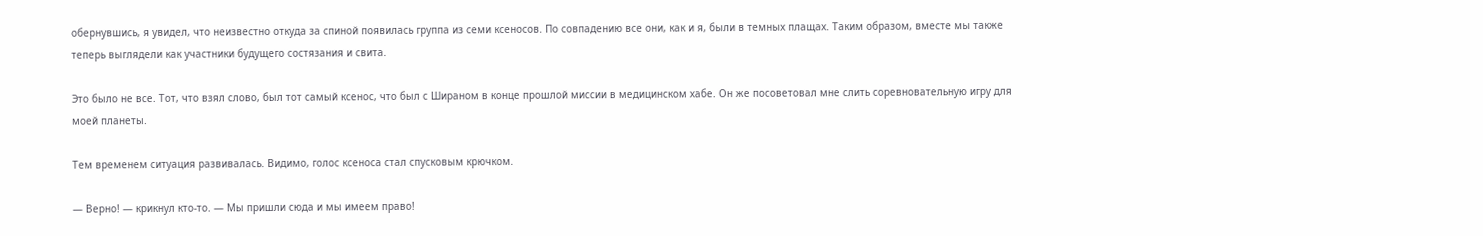обернувшись, я увидел, что неизвестно откуда за спиной появилась группа из семи ксеносов. По совпадению все они, как и я, были в темных плащах. Таким образом, вместе мы также теперь выглядели как участники будущего состязания и свита.

Это было не все. Тот, что взял слово, был тот самый ксенос, что был с Шираном в конце прошлой миссии в медицинском хабе. Он же посоветовал мне слить соревновательную игру для моей планеты.

Тем временем ситуация развивалась. Видимо, голос ксеноса стал спусковым крючком.

— Верно! — крикнул кто-то. — Мы пришли сюда и мы имеем право!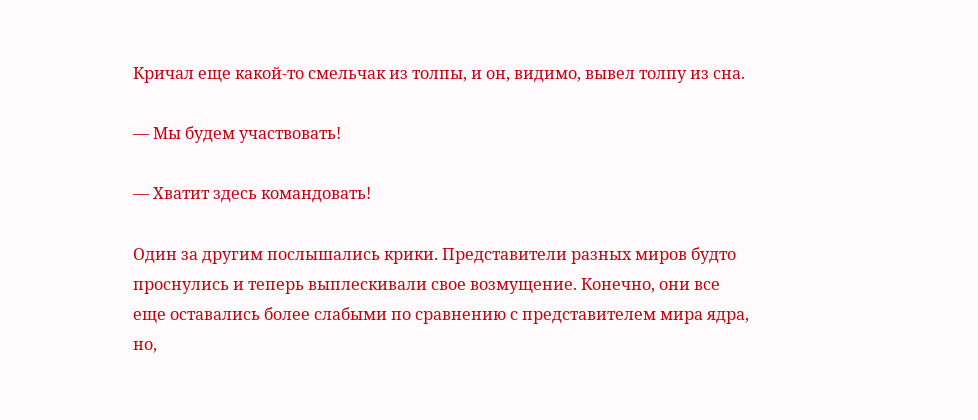Кричал еще какой-то смельчак из толпы, и он, видимо, вывел толпу из сна.

— Мы будем участвовать!

— Хватит здесь командовать!

Один за другим послышались крики. Представители разных миров будто проснулись и теперь выплескивали свое возмущение. Конечно, они все еще оставались более слабыми по сравнению с представителем мира ядра, но,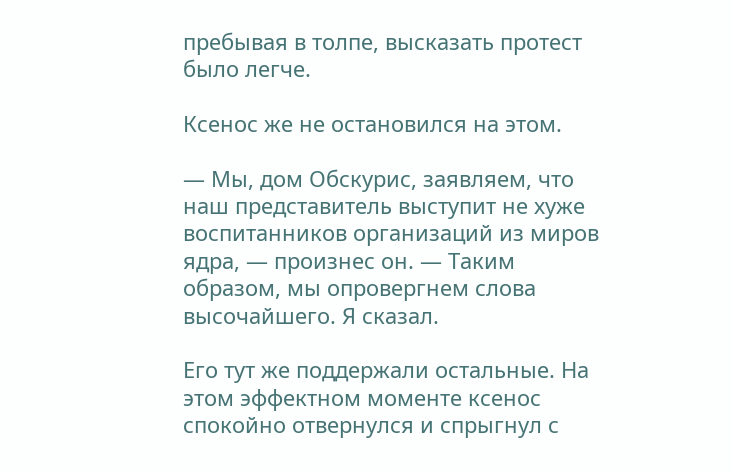пребывая в толпе, высказать протест было легче.

Ксенос же не остановился на этом.

— Мы, дом Обскурис, заявляем, что наш представитель выступит не хуже воспитанников организаций из миров ядра, — произнес он. — Таким образом, мы опровергнем слова высочайшего. Я сказал.

Его тут же поддержали остальные. На этом эффектном моменте ксенос спокойно отвернулся и спрыгнул с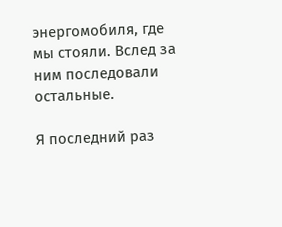энергомобиля, где мы стояли. Вслед за ним последовали остальные.

Я последний раз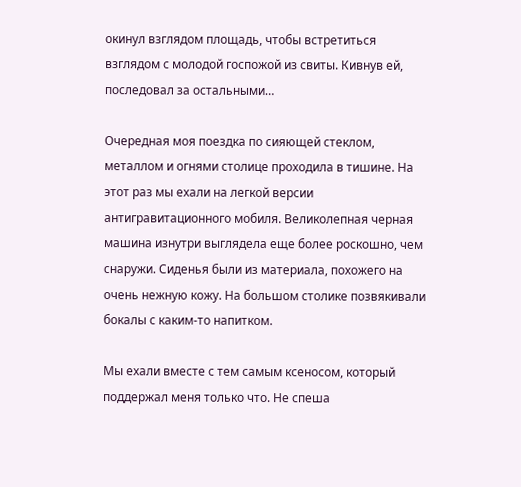окинул взглядом площадь, чтобы встретиться взглядом с молодой госпожой из свиты. Кивнув ей, последовал за остальными…

Очередная моя поездка по сияющей стеклом, металлом и огнями столице проходила в тишине. На этот раз мы ехали на легкой версии антигравитационного мобиля. Великолепная черная машина изнутри выглядела еще более роскошно, чем снаружи. Сиденья были из материала, похожего на очень нежную кожу. На большом столике позвякивали бокалы с каким-то напитком.

Мы ехали вместе с тем самым ксеносом, который поддержал меня только что. Не спеша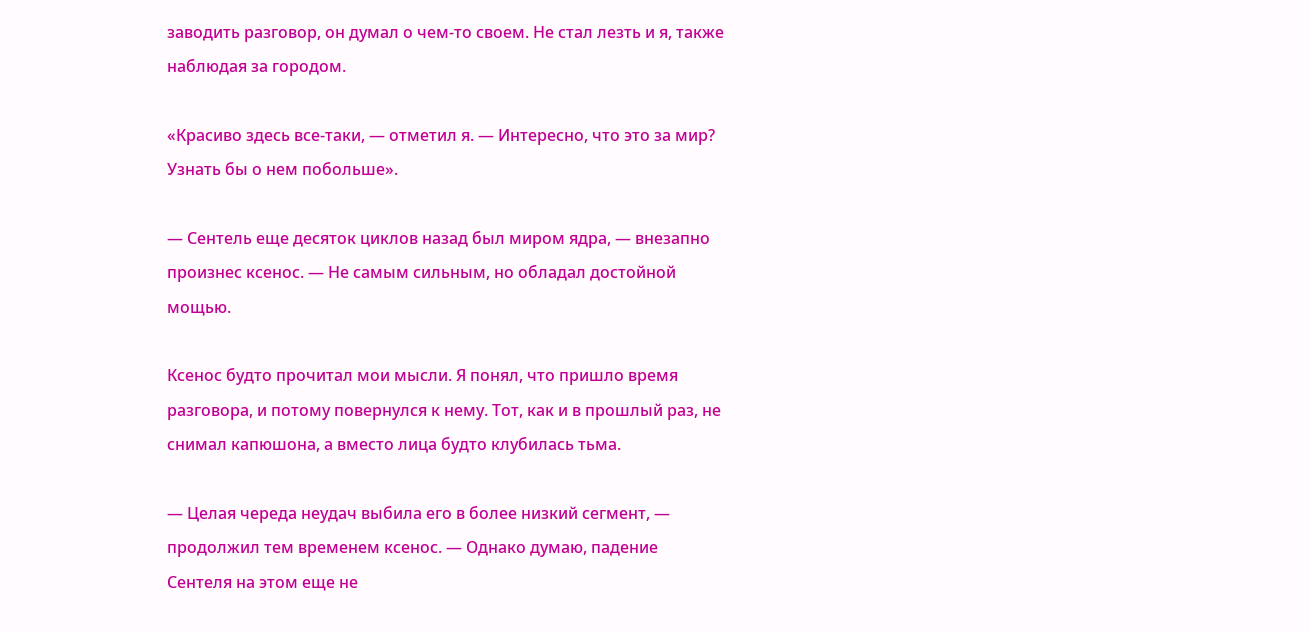заводить разговор, он думал о чем-то своем. Не стал лезть и я, также наблюдая за городом.

«Красиво здесь все-таки, — отметил я. — Интересно, что это за мир? Узнать бы о нем побольше».

— Сентель еще десяток циклов назад был миром ядра, — внезапно произнес ксенос. — Не самым сильным, но обладал достойной мощью.

Ксенос будто прочитал мои мысли. Я понял, что пришло время разговора, и потому повернулся к нему. Тот, как и в прошлый раз, не снимал капюшона, а вместо лица будто клубилась тьма.

— Целая череда неудач выбила его в более низкий сегмент, — продолжил тем временем ксенос. — Однако думаю, падение Сентеля на этом еще не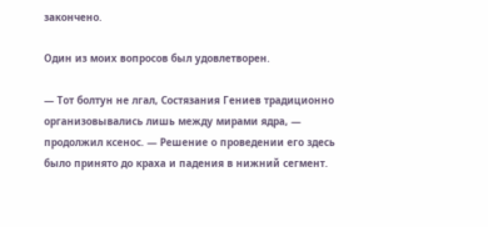закончено.

Один из моих вопросов был удовлетворен.

— Тот болтун не лгал, Состязания Гениев традиционно организовывались лишь между мирами ядра, — продолжил ксенос. — Решение о проведении его здесь было принято до краха и падения в нижний сегмент.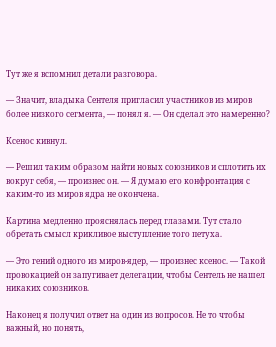Тут же я вспомнил детали разговора.

— Значит, владыка Сентеля пригласил участников из миров более низкого сегмента, — понял я. — Он сделал это намеренно?

Ксенос кивнул.

— Решил таким образом найти новых союзников и сплотить их вокруг себя, — произнес он. — Я думаю его конфронтация с каким-то из миров ядра не окончена.

Картина медленно прояснялась перед глазами. Тут стало обретать смысл крикливое выступление того петуха.

— Это гений одного из миров-ядер, — произнес ксенос. — Такой провокацией он запугивает делегации, чтобы Сентель не нашел никаких союзников.

Наконец я получил ответ на один из вопросов. Не то чтобы важный, но понять,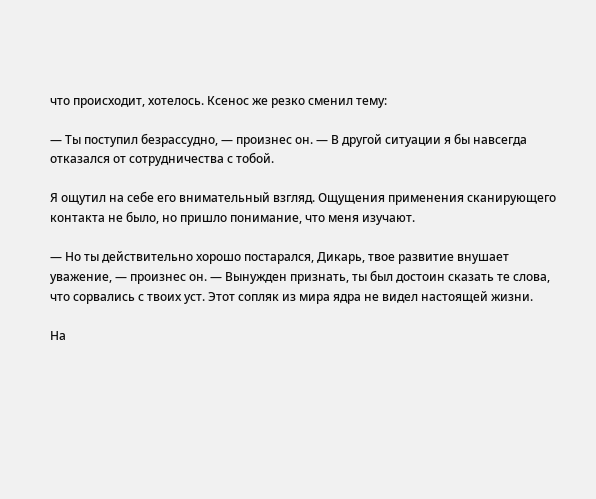что происходит, хотелось. Ксенос же резко сменил тему:

— Ты поступил безрассудно, — произнес он. — В другой ситуации я бы навсегда отказался от сотрудничества с тобой.

Я ощутил на себе его внимательный взгляд. Ощущения применения сканирующего контакта не было, но пришло понимание, что меня изучают.

— Но ты действительно хорошо постарался, Дикарь, твое развитие внушает уважение, — произнес он. — Вынужден признать, ты был достоин сказать те слова, что сорвались с твоих уст. Этот сопляк из мира ядра не видел настоящей жизни.

На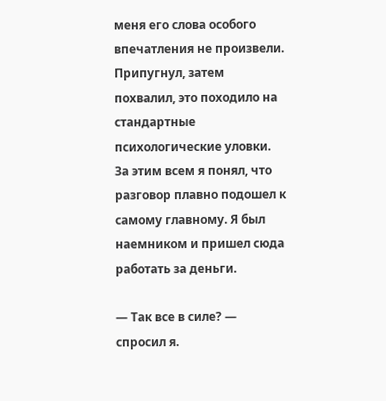меня его слова особого впечатления не произвели. Припугнул, затем похвалил, это походило на стандартные психологические уловки. За этим всем я понял, что разговор плавно подошел к самому главному. Я был наемником и пришел сюда работать за деньги.

— Так все в силе? — спросил я.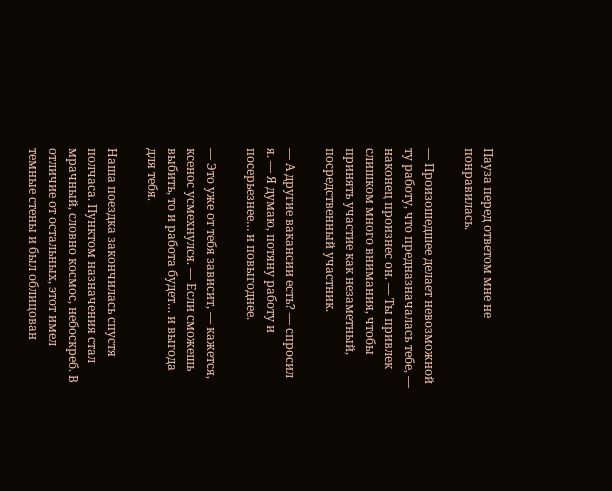Пауза перед ответом мне не понравилась.

— Произошедшее делает невозможной ту работу, что предназначалась тебе, — наконец произнес он. — Ты привлек слишком много внимания, чтобы принять участие как незаметный, посредственный участник.

— А другие вакансии есть? — спросил я. — Я думаю, потяну работу и посерьезнее… и повыгоднее.

— Это уже от тебя зависит, — кажется, ксенос усмехнулся. — Если сможешь выбить, то и работа будет… и выгода для тебя.

Наша поездка закончилась спустя полчаса. Пунктом назначения стал мрачный, словно космос, небоскреб. В отличие от остальных, этот имел темные стены и был облицован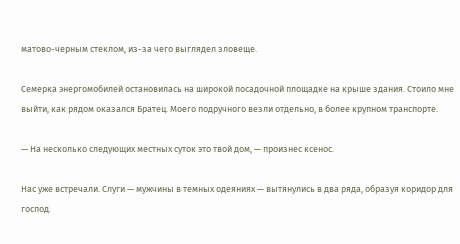матово-черным стеклом, из-за чего выглядел зловеще.

Семерка энергомобилей остановилась на широкой посадочной площадке на крыше здания. Стоило мне выйти, как рядом оказался Братец. Моего подручного везли отдельно, в более крупном транспорте.

— На несколько следующих местных суток это твой дом, — произнес ксенос.

Нас уже встречали. Слуги — мужчины в темных одеяниях — вытянулись в два ряда, образуя коридор для господ.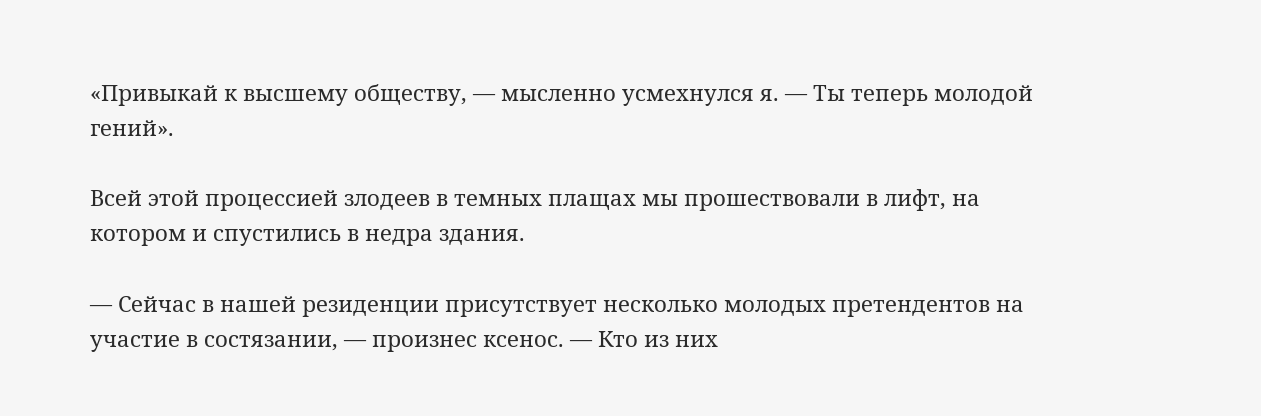«Привыкай к высшему обществу, — мысленно усмехнулся я. — Ты теперь молодой гений».

Всей этой процессией злодеев в темных плащах мы прошествовали в лифт, на котором и спустились в недра здания.

— Сейчас в нашей резиденции присутствует несколько молодых претендентов на участие в состязании, — произнес ксенос. — Кто из них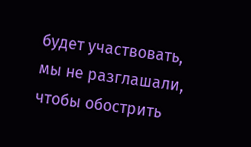будет участвовать, мы не разглашали, чтобы обострить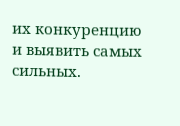их конкуренцию и выявить самых сильных.